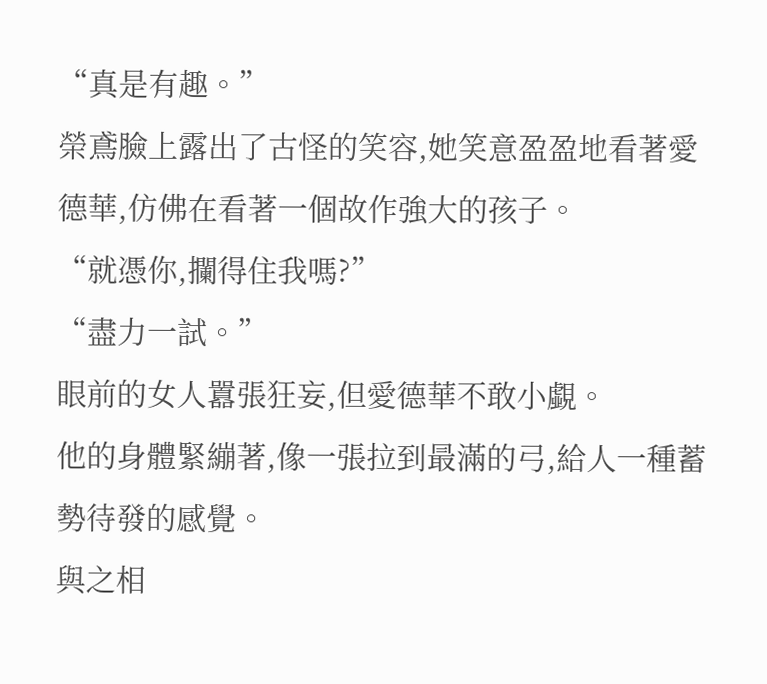“真是有趣。”
榮鳶臉上露出了古怪的笑容,她笑意盈盈地看著愛德華,仿佛在看著一個故作強大的孩子。
“就憑你,攔得住我嗎?”
“盡力一試。”
眼前的女人囂張狂妄,但愛德華不敢小覷。
他的身體緊繃著,像一張拉到最滿的弓,給人一種蓄勢待發的感覺。
與之相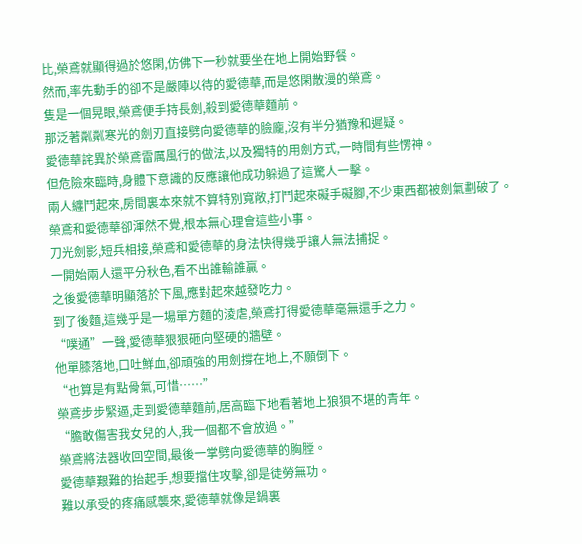比,榮鳶就顯得過於悠閑,仿佛下一秒就要坐在地上開始野餐。
然而,率先動手的卻不是嚴陣以待的愛德華,而是悠閑散漫的榮鳶。
隻是一個晃眼,榮鳶便手持長劍,殺到愛德華麵前。
那泛著粼粼寒光的劍刃直接劈向愛德華的臉龐,沒有半分猶豫和遲疑。
愛德華詫異於榮鳶雷厲風行的做法,以及獨特的用劍方式,一時間有些愣神。
但危險來臨時,身體下意識的反應讓他成功躲過了這驚人一擊。
兩人纏鬥起來,房間裏本來就不算特別寬敞,打鬥起來礙手礙腳,不少東西都被劍氣劃破了。
榮鳶和愛德華卻渾然不覺,根本無心理會這些小事。
刀光劍影,短兵相接,榮鳶和愛德華的身法快得幾乎讓人無法捕捉。
一開始兩人還平分秋色,看不出誰輸誰贏。
之後愛德華明顯落於下風,應對起來越發吃力。
到了後麵,這幾乎是一場單方麵的淩虐,榮鳶打得愛德華毫無還手之力。
“噗通”一聲,愛德華狠狠砸向堅硬的牆壁。
他單膝落地,口吐鮮血,卻頑強的用劍撐在地上,不願倒下。
“也算是有點骨氣,可惜……”
榮鳶步步緊逼,走到愛德華麵前,居高臨下地看著地上狼狽不堪的青年。
“膽敢傷害我女兒的人,我一個都不會放過。”
榮鳶將法器收回空間,最後一掌劈向愛德華的胸膛。
愛德華艱難的抬起手,想要擋住攻擊,卻是徒勞無功。
難以承受的疼痛感襲來,愛德華就像是鍋裏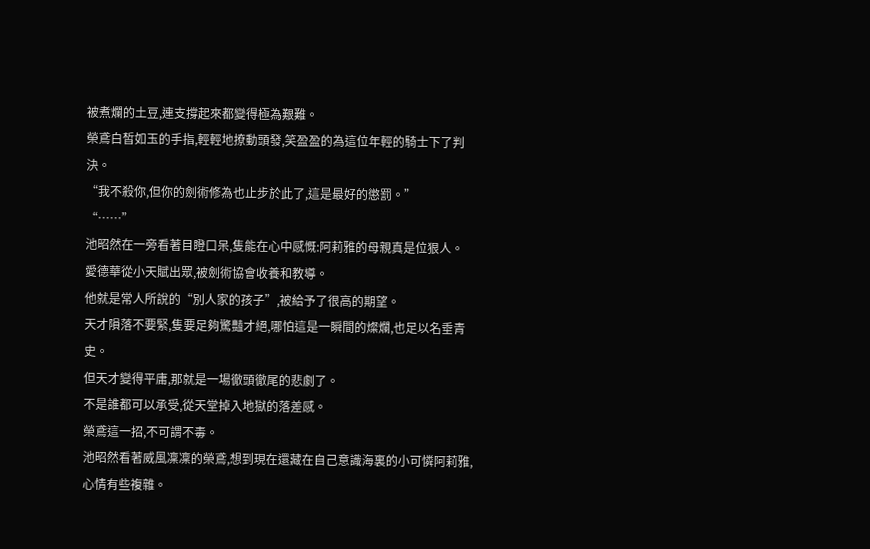被煮爛的土豆,連支撐起來都變得極為艱難。
榮鳶白皙如玉的手指,輕輕地撩動頭發,笑盈盈的為這位年輕的騎士下了判決。
“我不殺你,但你的劍術修為也止步於此了,這是最好的懲罰。”
“……”
池昭然在一旁看著目瞪口呆,隻能在心中感慨:阿莉雅的母親真是位狠人。
愛德華從小天賦出眾,被劍術協會收養和教導。
他就是常人所說的“別人家的孩子”,被給予了很高的期望。
天才隕落不要緊,隻要足夠驚豔才絕,哪怕這是一瞬間的燦爛,也足以名垂青史。
但天才變得平庸,那就是一場徹頭徹尾的悲劇了。
不是誰都可以承受,從天堂掉入地獄的落差感。
榮鳶這一招,不可謂不毒。
池昭然看著威風凜凜的榮鳶,想到現在還藏在自己意識海裏的小可憐阿莉雅,心情有些複雜。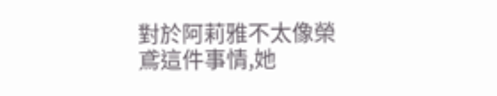對於阿莉雅不太像榮鳶這件事情,她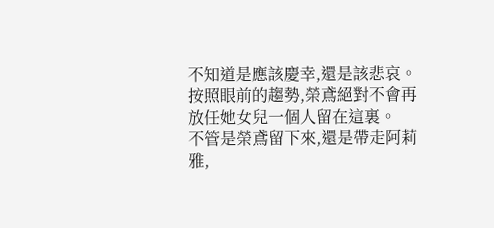不知道是應該慶幸,還是該悲哀。
按照眼前的趨勢,榮鳶絕對不會再放任她女兒一個人留在這裏。
不管是榮鳶留下來,還是帶走阿莉雅,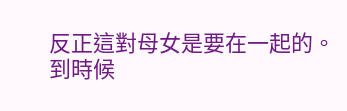反正這對母女是要在一起的。
到時候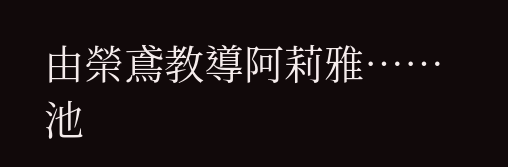由榮鳶教導阿莉雅……
池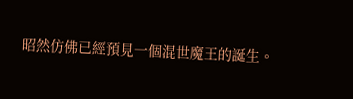昭然仿佛已經預見一個混世魔王的誕生。